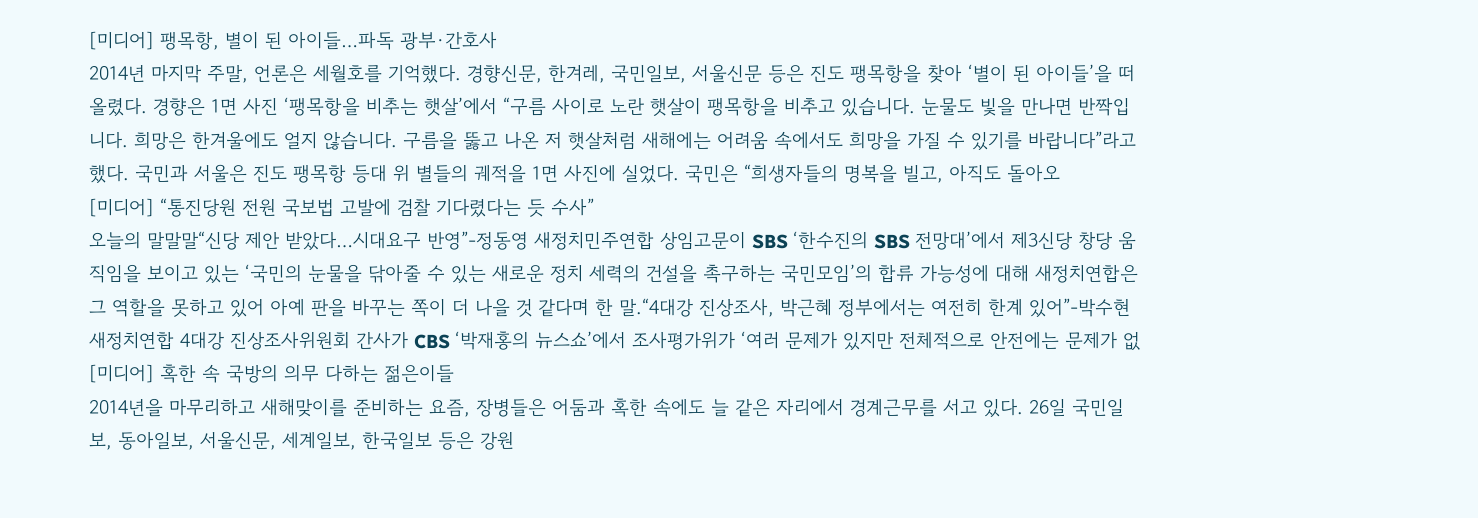[미디어] 팽목항, 별이 된 아이들…파독 광부·간호사
2014년 마지막 주말, 언론은 세월호를 기억했다. 경향신문, 한겨레, 국민일보, 서울신문 등은 진도 팽목항을 찾아 ‘별이 된 아이들’을 떠올렸다. 경향은 1면 사진 ‘팽목항을 비추는 햇살’에서 “구름 사이로 노란 햇살이 팽목항을 비추고 있습니다. 눈물도 빛을 만나면 반짝입니다. 희망은 한겨울에도 얼지 않습니다. 구름을 뚫고 나온 저 햇살처럼 새해에는 어려움 속에서도 희망을 가질 수 있기를 바랍니다”라고 했다. 국민과 서울은 진도 팽목항 등대 위 별들의 궤적을 1면 사진에 실었다. 국민은 “희생자들의 명복을 빌고, 아직도 돌아오
[미디어] “통진당원 전원 국보법 고발에 검찰 기다렸다는 듯 수사”
오늘의 말말말“신당 제안 받았다…시대요구 반영”-정동영 새정치민주연합 상임고문이 SBS ‘한수진의 SBS 전망대’에서 제3신당 창당 움직임을 보이고 있는 ‘국민의 눈물을 닦아줄 수 있는 새로운 정치 세력의 건설을 촉구하는 국민모임’의 합류 가능성에 대해 새정치연합은 그 역할을 못하고 있어 아예 판을 바꾸는 쪽이 더 나을 것 같다며 한 말.“4대강 진상조사, 박근혜 정부에서는 여전히 한계 있어”-박수현 새정치연합 4대강 진상조사위원회 간사가 CBS ‘박재홍의 뉴스쇼’에서 조사평가위가 ‘여러 문제가 있지만 전체적으로 안전에는 문제가 없
[미디어] 혹한 속 국방의 의무 다하는 젊은이들
2014년을 마무리하고 새해맞이를 준비하는 요즘, 장병들은 어둠과 혹한 속에도 늘 같은 자리에서 경계근무를 서고 있다. 26일 국민일보, 동아일보, 서울신문, 세계일보, 한국일보 등은 강원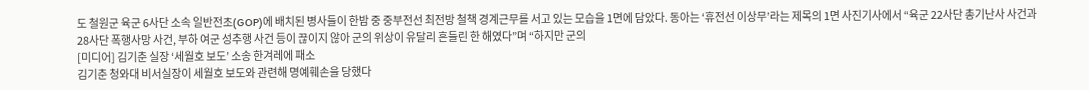도 철원군 육군 6사단 소속 일반전초(GOP)에 배치된 병사들이 한밤 중 중부전선 최전방 철책 경계근무를 서고 있는 모습을 1면에 담았다. 동아는 ‘휴전선 이상무’라는 제목의 1면 사진기사에서 “육군 22사단 총기난사 사건과 28사단 폭행사망 사건, 부하 여군 성추행 사건 등이 끊이지 않아 군의 위상이 유달리 흔들린 한 해였다”며 “하지만 군의
[미디어] 김기춘 실장 ‘세월호 보도’ 소송 한겨레에 패소
김기춘 청와대 비서실장이 세월호 보도와 관련해 명예훼손을 당했다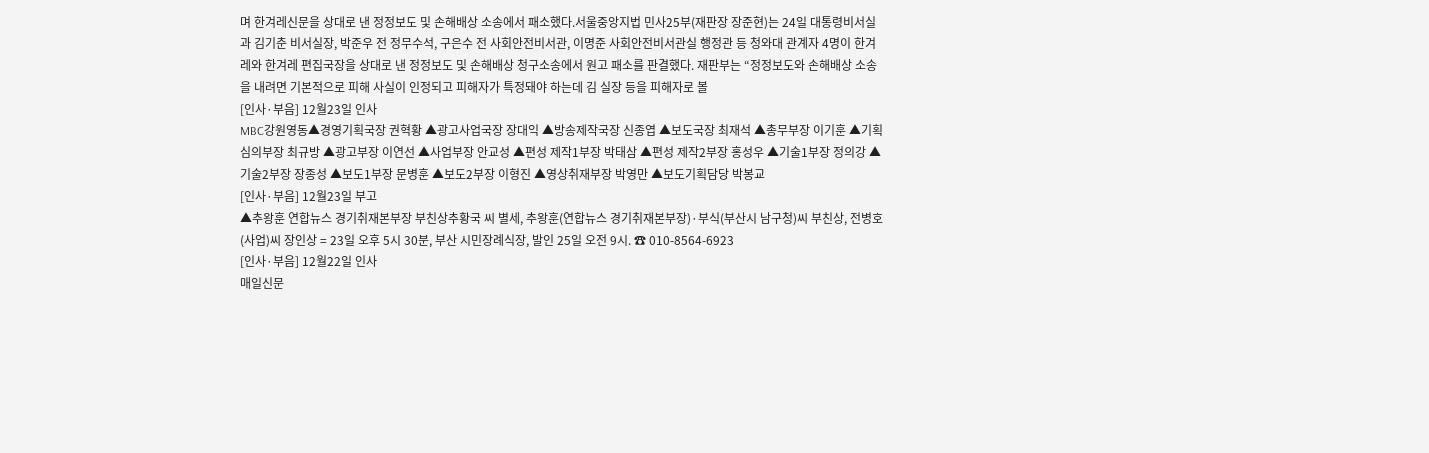며 한겨레신문을 상대로 낸 정정보도 및 손해배상 소송에서 패소했다.서울중앙지법 민사25부(재판장 장준현)는 24일 대통령비서실과 김기춘 비서실장, 박준우 전 정무수석, 구은수 전 사회안전비서관, 이명준 사회안전비서관실 행정관 등 청와대 관계자 4명이 한겨레와 한겨레 편집국장을 상대로 낸 정정보도 및 손해배상 청구소송에서 원고 패소를 판결했다. 재판부는 “정정보도와 손해배상 소송을 내려면 기본적으로 피해 사실이 인정되고 피해자가 특정돼야 하는데 김 실장 등을 피해자로 볼
[인사·부음] 12월23일 인사
MBC강원영동▲경영기획국장 권혁황 ▲광고사업국장 장대익 ▲방송제작국장 신종엽 ▲보도국장 최재석 ▲총무부장 이기훈 ▲기획심의부장 최규방 ▲광고부장 이연선 ▲사업부장 안교성 ▲편성 제작1부장 박태삼 ▲편성 제작2부장 홍성우 ▲기술1부장 정의강 ▲기술2부장 장종성 ▲보도1부장 문병훈 ▲보도2부장 이형진 ▲영상취재부장 박영만 ▲보도기획담당 박봉교
[인사·부음] 12월23일 부고
▲추왕훈 연합뉴스 경기취재본부장 부친상추황국 씨 별세, 추왕훈(연합뉴스 경기취재본부장)·부식(부산시 남구청)씨 부친상, 전병호(사업)씨 장인상 = 23일 오후 5시 30분, 부산 시민장례식장, 발인 25일 오전 9시. ☎ 010-8564-6923
[인사·부음] 12월22일 인사
매일신문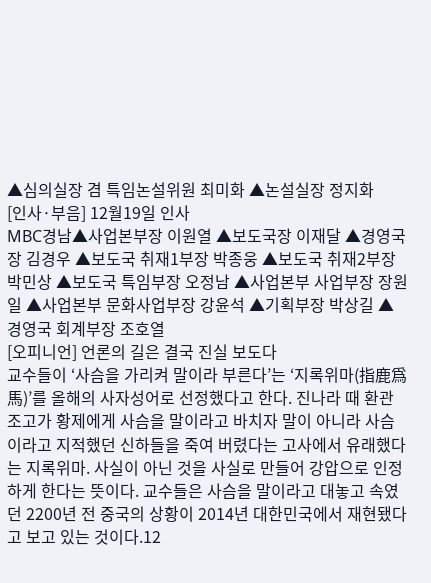▲심의실장 겸 특임논설위원 최미화 ▲논설실장 정지화
[인사·부음] 12월19일 인사
MBC경남▲사업본부장 이원열 ▲보도국장 이재달 ▲경영국장 김경우 ▲보도국 취재1부장 박종웅 ▲보도국 취재2부장 박민상 ▲보도국 특임부장 오정남 ▲사업본부 사업부장 장원일 ▲사업본부 문화사업부장 강윤석 ▲기획부장 박상길 ▲경영국 회계부장 조호열
[오피니언] 언론의 길은 결국 진실 보도다
교수들이 ‘사슴을 가리켜 말이라 부른다’는 ‘지록위마(指鹿爲馬)’를 올해의 사자성어로 선정했다고 한다. 진나라 때 환관 조고가 황제에게 사슴을 말이라고 바치자 말이 아니라 사슴이라고 지적했던 신하들을 죽여 버렸다는 고사에서 유래했다는 지록위마. 사실이 아닌 것을 사실로 만들어 강압으로 인정하게 한다는 뜻이다. 교수들은 사슴을 말이라고 대놓고 속였던 2200년 전 중국의 상황이 2014년 대한민국에서 재현됐다고 보고 있는 것이다.12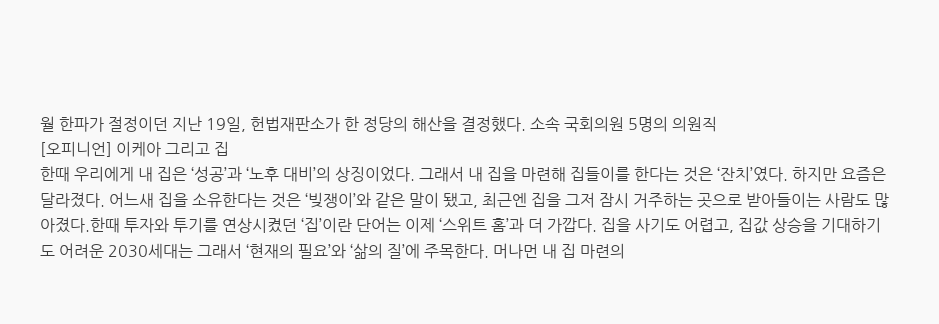월 한파가 절정이던 지난 19일, 헌법재판소가 한 정당의 해산을 결정했다. 소속 국회의원 5명의 의원직
[오피니언] 이케아 그리고 집
한때 우리에게 내 집은 ‘성공’과 ‘노후 대비’의 상징이었다. 그래서 내 집을 마련해 집들이를 한다는 것은 ‘잔치’였다. 하지만 요즘은 달라졌다. 어느새 집을 소유한다는 것은 ‘빚쟁이’와 같은 말이 됐고, 최근엔 집을 그저 잠시 거주하는 곳으로 받아들이는 사람도 많아졌다.한때 투자와 투기를 연상시켰던 ‘집’이란 단어는 이제 ‘스위트 홈’과 더 가깝다. 집을 사기도 어렵고, 집값 상승을 기대하기도 어려운 2030세대는 그래서 ‘현재의 필요’와 ‘삶의 질’에 주목한다. 머나먼 내 집 마련의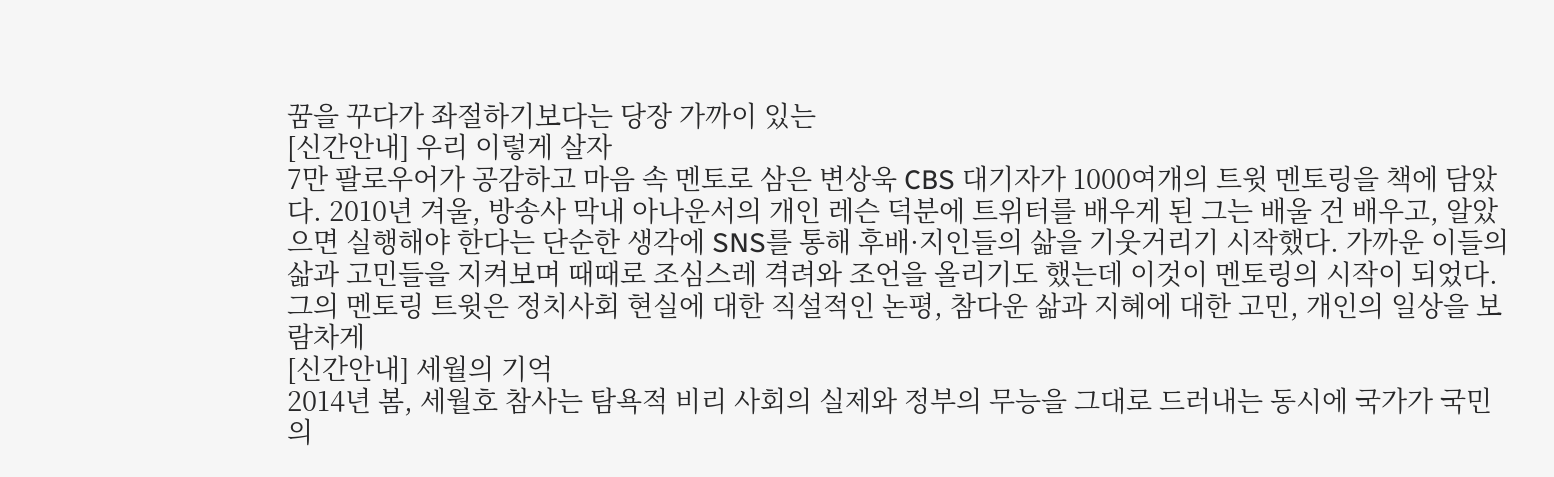꿈을 꾸다가 좌절하기보다는 당장 가까이 있는
[신간안내] 우리 이렇게 살자
7만 팔로우어가 공감하고 마음 속 멘토로 삼은 변상욱 CBS 대기자가 1000여개의 트윗 멘토링을 책에 담았다. 2010년 겨울, 방송사 막내 아나운서의 개인 레슨 덕분에 트위터를 배우게 된 그는 배울 건 배우고, 알았으면 실행해야 한다는 단순한 생각에 SNS를 통해 후배·지인들의 삶을 기웃거리기 시작했다. 가까운 이들의 삶과 고민들을 지켜보며 때때로 조심스레 격려와 조언을 올리기도 했는데 이것이 멘토링의 시작이 되었다.그의 멘토링 트윗은 정치사회 현실에 대한 직설적인 논평, 참다운 삶과 지혜에 대한 고민, 개인의 일상을 보람차게
[신간안내] 세월의 기억
2014년 봄, 세월호 참사는 탐욕적 비리 사회의 실제와 정부의 무능을 그대로 드러내는 동시에 국가가 국민의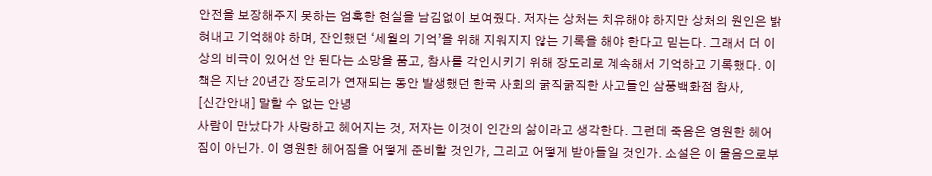안전을 보장해주지 못하는 엄혹한 현실을 남김없이 보여줬다. 저자는 상처는 치유해야 하지만 상처의 원인은 밝혀내고 기억해야 하며, 잔인했던 ‘세월의 기억’을 위해 지워지지 않는 기록을 해야 한다고 믿는다. 그래서 더 이상의 비극이 있어선 안 된다는 소망을 품고, 참사를 각인시키기 위해 장도리로 계속해서 기억하고 기록했다. 이 책은 지난 20년간 장도리가 연재되는 동안 발생했던 한국 사회의 굵직굵직한 사고들인 삼풍백화점 참사,
[신간안내] 말할 수 없는 안녕
사람이 만났다가 사랑하고 헤어지는 것, 저자는 이것이 인간의 삶이라고 생각한다. 그런데 죽음은 영원한 헤어짐이 아닌가. 이 영원한 헤어짐을 어떻게 준비할 것인가, 그리고 어떻게 받아들일 것인가. 소설은 이 물음으로부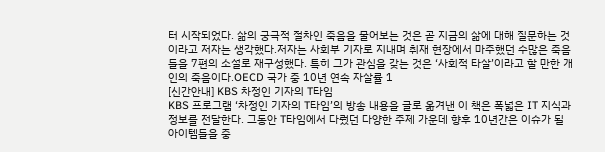터 시작되었다. 삶의 궁극적 절차인 죽음을 물어보는 것은 곧 지금의 삶에 대해 질문하는 것이라고 저자는 생각했다.저자는 사회부 기자로 지내며 취재 현장에서 마주했던 수많은 죽음들을 7편의 소설로 재구성했다. 특히 그가 관심을 갖는 것은 ‘사회적 타살’이라고 할 만한 개인의 죽음이다.OECD 국가 중 10년 연속 자살률 1
[신간안내] KBS 차정인 기자의 T타임
KBS 프로그램 ‘차정인 기자의 T타임’의 방송 내용을 글로 옮겨낸 이 책은 폭넓은 IT 지식과 정보를 전달한다. 그동안 T타임에서 다뤘던 다양한 주제 가운데 향후 10년간은 이슈가 될 아이템들을 중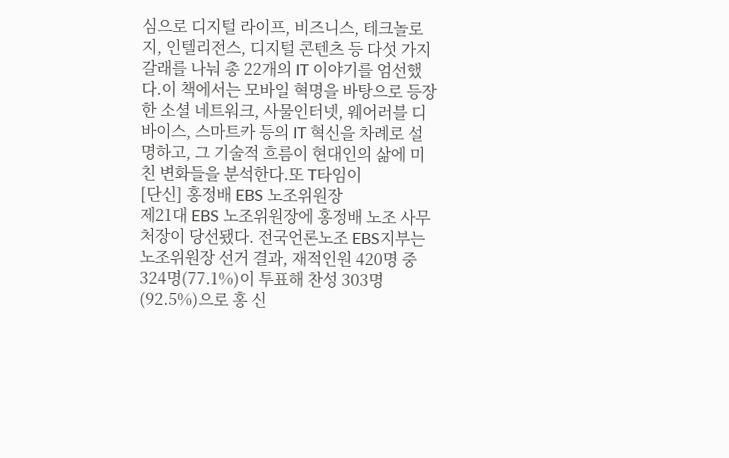심으로 디지털 라이프, 비즈니스, 테크놀로지, 인텔리전스, 디지털 콘텐츠 등 다섯 가지 갈래를 나눠 총 22개의 IT 이야기를 엄선했다.이 책에서는 모바일 혁명을 바탕으로 등장한 소셜 네트워크, 사물인터넷, 웨어러블 디바이스, 스마트카 등의 IT 혁신을 차례로 설명하고, 그 기술적 흐름이 현대인의 삶에 미친 변화들을 분석한다.또 T타임이
[단신] 홍정배 EBS 노조위원장
제21대 EBS 노조위원장에 홍정배 노조 사무처장이 당선됐다. 전국언론노조 EBS지부는 노조위원장 선거 결과, 재적인원 420명 중 324명(77.1%)이 투표해 찬성 303명(92.5%)으로 홍 신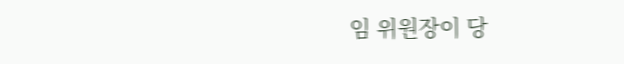임 위원장이 당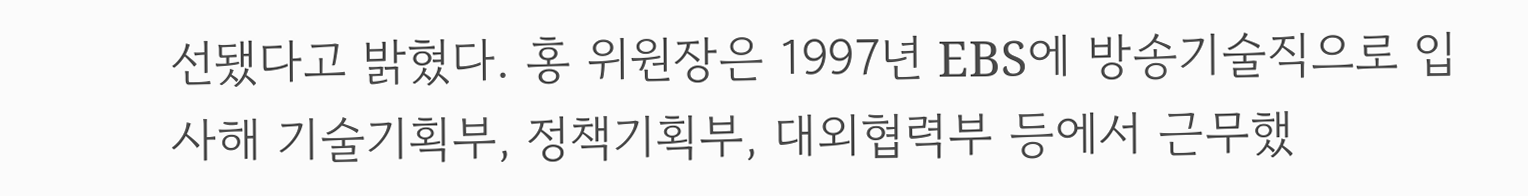선됐다고 밝혔다. 홍 위원장은 1997년 EBS에 방송기술직으로 입사해 기술기획부, 정책기획부, 대외협력부 등에서 근무했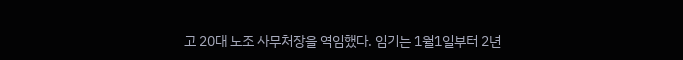고 20대 노조 사무처장을 역임했다. 임기는 1월1일부터 2년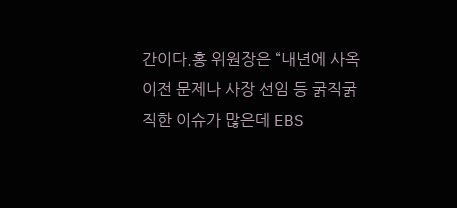간이다.홍 위원장은 “내년에 사옥 이전 문제나 사장 선임 등 굵직굵직한 이슈가 많은데 EBS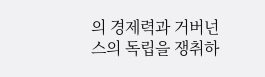의 경제력과 거버넌스의 독립을 쟁취하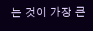는 것이 가장 큰